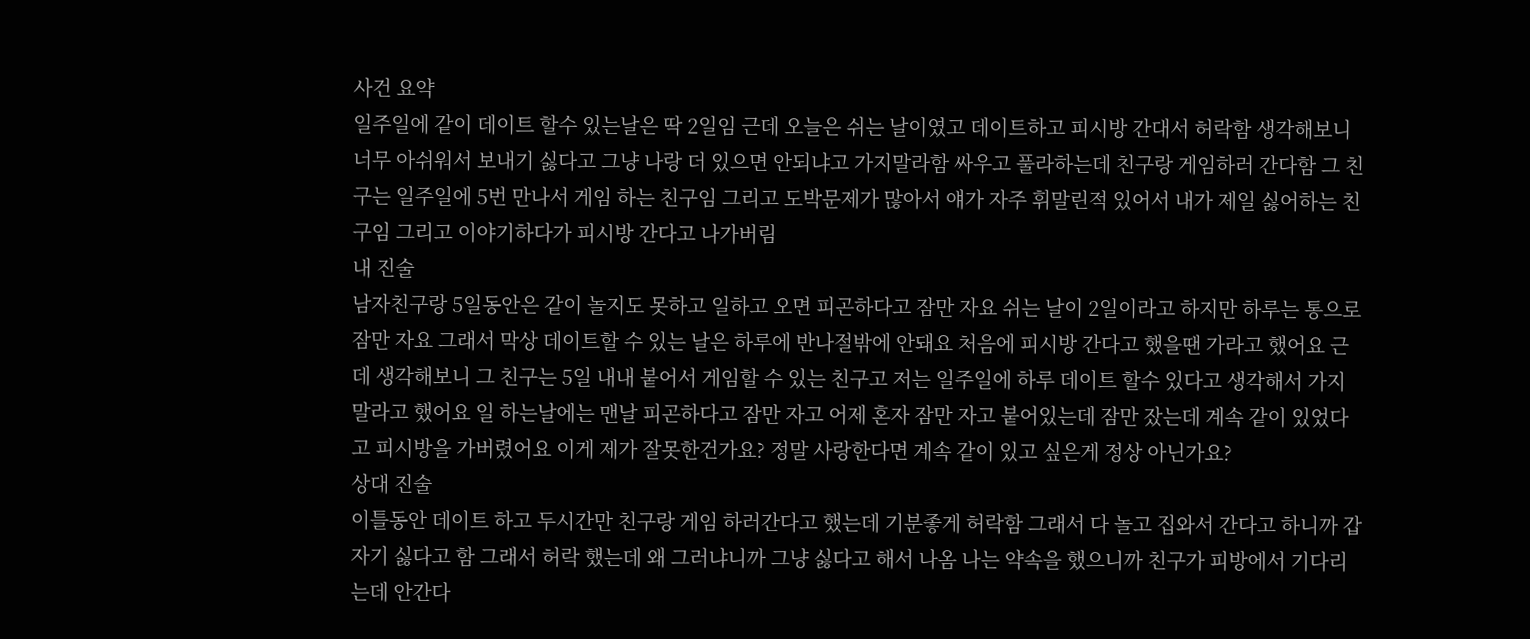사건 요약
일주일에 같이 데이트 할수 있는날은 딱 2일임 근데 오늘은 쉬는 날이였고 데이트하고 피시방 간대서 허락함 생각해보니 너무 아쉬워서 보내기 싫다고 그냥 나랑 더 있으면 안되냐고 가지말라함 싸우고 풀라하는데 친구랑 게임하러 간다함 그 친구는 일주일에 5번 만나서 게임 하는 친구임 그리고 도박문제가 많아서 얘가 자주 휘말린적 있어서 내가 제일 싫어하는 친구임 그리고 이야기하다가 피시방 간다고 나가버림
내 진술
남자친구랑 5일동안은 같이 놀지도 못하고 일하고 오면 피곤하다고 잠만 자요 쉬는 날이 2일이라고 하지만 하루는 통으로 잠만 자요 그래서 막상 데이트할 수 있는 날은 하루에 반나절밖에 안돼요 처음에 피시방 간다고 했을땐 가라고 했어요 근데 생각해보니 그 친구는 5일 내내 붙어서 게임할 수 있는 친구고 저는 일주일에 하루 데이트 할수 있다고 생각해서 가지 말라고 했어요 일 하는날에는 맨날 피곤하다고 잠만 자고 어제 혼자 잠만 자고 붙어있는데 잠만 잤는데 계속 같이 있었다고 피시방을 가버렸어요 이게 제가 잘못한건가요? 정말 사랑한다면 계속 같이 있고 싶은게 정상 아닌가요?
상대 진술
이틀동안 데이트 하고 두시간만 친구랑 게임 하러간다고 했는데 기분좋게 허락함 그래서 다 놀고 집와서 간다고 하니까 갑자기 싫다고 함 그래서 허락 했는데 왜 그러냐니까 그냥 싫다고 해서 나옴 나는 약속을 했으니까 친구가 피방에서 기다리는데 안간다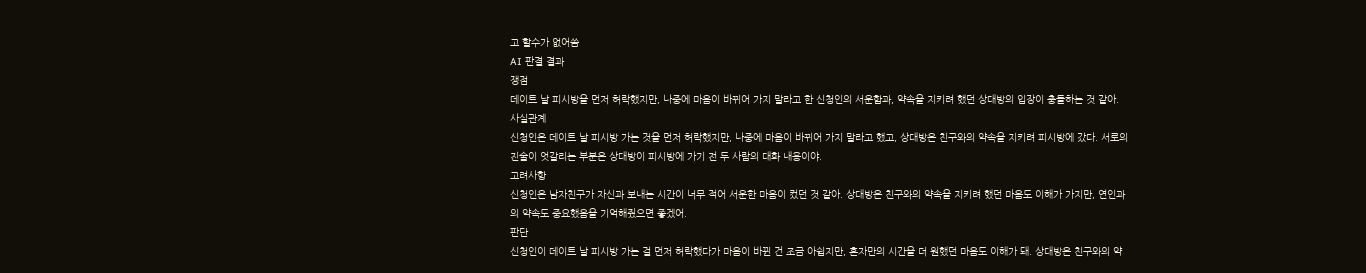고 할수가 없어씀
AI 판결 결과
쟁점
데이트 날 피시방을 먼저 허락했지만, 나중에 마음이 바뀌어 가지 말라고 한 신청인의 서운함과, 약속을 지키려 했던 상대방의 입장이 충돌하는 것 같아.
사실관계
신청인은 데이트 날 피시방 가는 것을 먼저 허락했지만, 나중에 마음이 바뀌어 가지 말라고 했고, 상대방은 친구와의 약속을 지키려 피시방에 갔다. 서로의 진술이 엇갈리는 부분은 상대방이 피시방에 가기 전 두 사람의 대화 내용이야.
고려사항
신청인은 남자친구가 자신과 보내는 시간이 너무 적어 서운한 마음이 컸던 것 같아. 상대방은 친구와의 약속을 지키려 했던 마음도 이해가 가지만, 연인과의 약속도 중요했음을 기억해줬으면 좋겠어.
판단
신청인이 데이트 날 피시방 가는 걸 먼저 허락했다가 마음이 바뀐 건 조금 아쉽지만, 혼자만의 시간을 더 원했던 마음도 이해가 돼. 상대방은 친구와의 약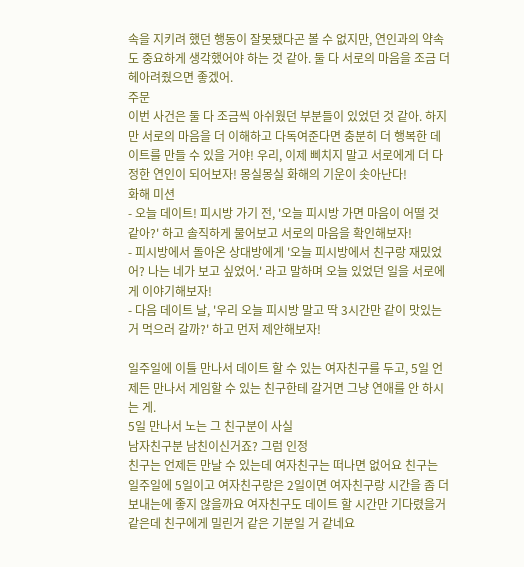속을 지키려 했던 행동이 잘못됐다곤 볼 수 없지만, 연인과의 약속도 중요하게 생각했어야 하는 것 같아. 둘 다 서로의 마음을 조금 더 헤아려줬으면 좋겠어.
주문
이번 사건은 둘 다 조금씩 아쉬웠던 부분들이 있었던 것 같아. 하지만 서로의 마음을 더 이해하고 다독여준다면 충분히 더 행복한 데이트를 만들 수 있을 거야! 우리, 이제 삐치지 말고 서로에게 더 다정한 연인이 되어보자! 몽실몽실 화해의 기운이 솟아난다!
화해 미션
- 오늘 데이트! 피시방 가기 전, '오늘 피시방 가면 마음이 어떨 것 같아?' 하고 솔직하게 물어보고 서로의 마음을 확인해보자!
- 피시방에서 돌아온 상대방에게 '오늘 피시방에서 친구랑 재밌었어? 나는 네가 보고 싶었어.' 라고 말하며 오늘 있었던 일을 서로에게 이야기해보자!
- 다음 데이트 날, '우리 오늘 피시방 말고 딱 3시간만 같이 맛있는 거 먹으러 갈까?' 하고 먼저 제안해보자!

일주일에 이틀 만나서 데이트 할 수 있는 여자친구를 두고, 5일 언제든 만나서 게임할 수 있는 친구한테 갈거면 그냥 연애를 안 하시는 게.
5일 만나서 노는 그 친구분이 사실
남자친구분 남친이신거죠? 그럼 인정
친구는 언제든 만날 수 있는데 여자친구는 떠나면 없어요 친구는 일주일에 5일이고 여자친구랑은 2일이면 여자친구랑 시간을 좀 더 보내는에 좋지 않을까요 여자친구도 데이트 할 시간만 기다렸을거 같은데 친구에게 밀린거 같은 기분일 거 같네요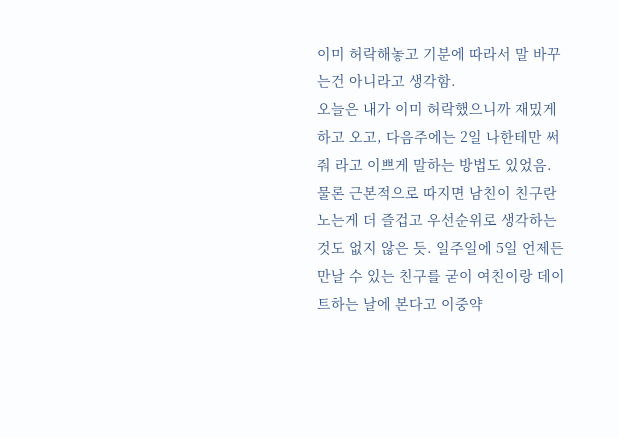이미 허락해놓고 기분에 따라서 말 바꾸는건 아니라고 생각함.
오늘은 내가 이미 허락했으니까 재밌게 하고 오고, 다음주에는 2일 나한테만 써줘 라고 이쁘게 말하는 방법도 있었음.
물론 근본적으로 따지면 남친이 친구란 노는게 더 즐겁고 우선순위로 생각하는 것도 없지 않은 듯. 일주일에 5일 언제든 만날 수 있는 친구를 굳이 여친이랑 데이트하는 날에 본다고 이중약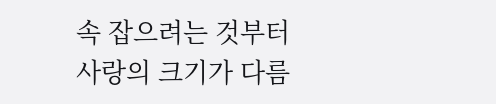속 잡으려는 것부터 사랑의 크기가 다름